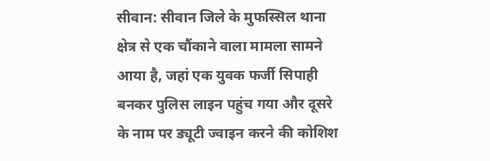सीवान: सीवान जिले के मुफस्सिल थाना क्षेत्र से एक चौंकाने वाला मामला सामने आया है, जहां एक युवक फर्जी सिपाही बनकर पुलिस लाइन पहुंच गया और दूसरे के नाम पर ड्यूटी ज्वाइन करने की कोशिश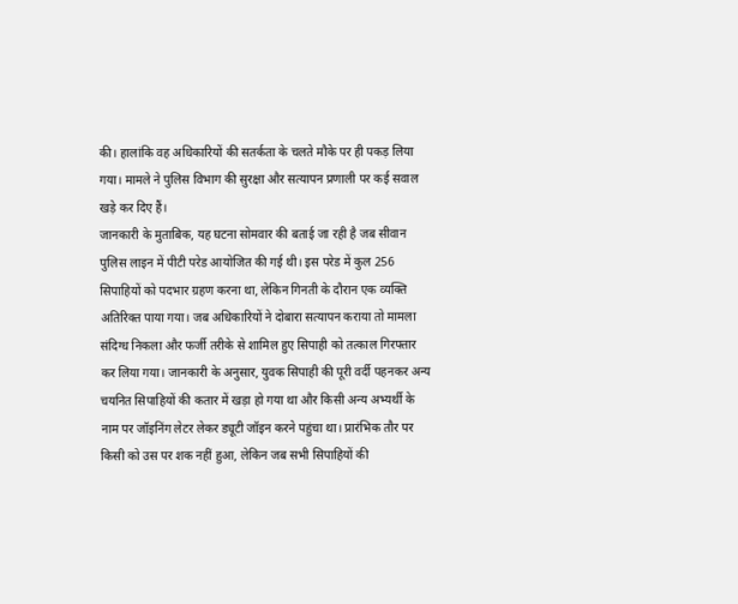की। हालांकि वह अधिकारियों की सतर्कता के चलते मौके पर ही पकड़ लिया गया। मामले ने पुलिस विभाग की सुरक्षा और सत्यापन प्रणाली पर कई सवाल खड़े कर दिए हैं।
जानकारी के मुताबिक, यह घटना सोमवार की बताई जा रही है जब सीवान पुलिस लाइन में पीटी परेड आयोजित की गई थी। इस परेड में कुल 256 सिपाहियों को पदभार ग्रहण करना था, लेकिन गिनती के दौरान एक व्यक्ति अतिरिक्त पाया गया। जब अधिकारियों ने दोबारा सत्यापन कराया तो मामला संदिग्ध निकला और फर्जी तरीके से शामिल हुए सिपाही को तत्काल गिरफ्तार कर लिया गया। जानकारी के अनुसार, युवक सिपाही की पूरी वर्दी पहनकर अन्य चयनित सिपाहियों की कतार में खड़ा हो गया था और किसी अन्य अभ्यर्थी के नाम पर जॉइनिंग लेटर लेकर ड्यूटी जॉइन करने पहुंचा था। प्रारंभिक तौर पर किसी को उस पर शक नहीं हुआ, लेकिन जब सभी सिपाहियों की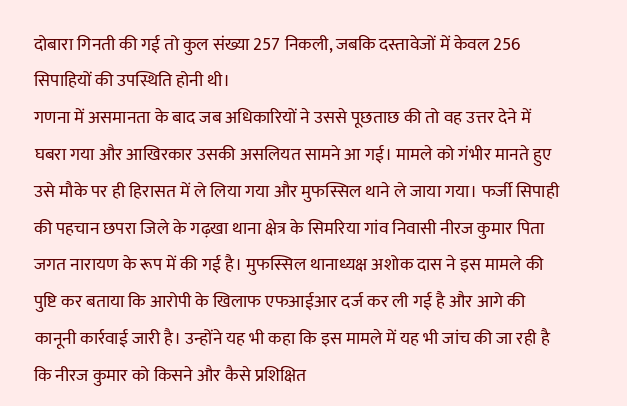दोबारा गिनती की गई तो कुल संख्या 257 निकली, जबकि दस्तावेजों में केवल 256 सिपाहियों की उपस्थिति होनी थी।
गणना में असमानता के बाद जब अधिकारियों ने उससे पूछताछ की तो वह उत्तर देने में घबरा गया और आखिरकार उसकी असलियत सामने आ गई। मामले को गंभीर मानते हुए उसे मौके पर ही हिरासत में ले लिया गया और मुफस्सिल थाने ले जाया गया। फर्जी सिपाही की पहचान छपरा जिले के गढ़खा थाना क्षेत्र के सिमरिया गांव निवासी नीरज कुमार पिता जगत नारायण के रूप में की गई है। मुफस्सिल थानाध्यक्ष अशोक दास ने इस मामले की पुष्टि कर बताया कि आरोपी के खिलाफ एफआईआर दर्ज कर ली गई है और आगे की कानूनी कार्रवाई जारी है। उन्होंने यह भी कहा कि इस मामले में यह भी जांच की जा रही है कि नीरज कुमार को किसने और कैसे प्रशिक्षित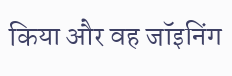किया और वह जॉइनिंग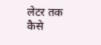लेटर तक कैसे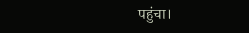पहुंचा।